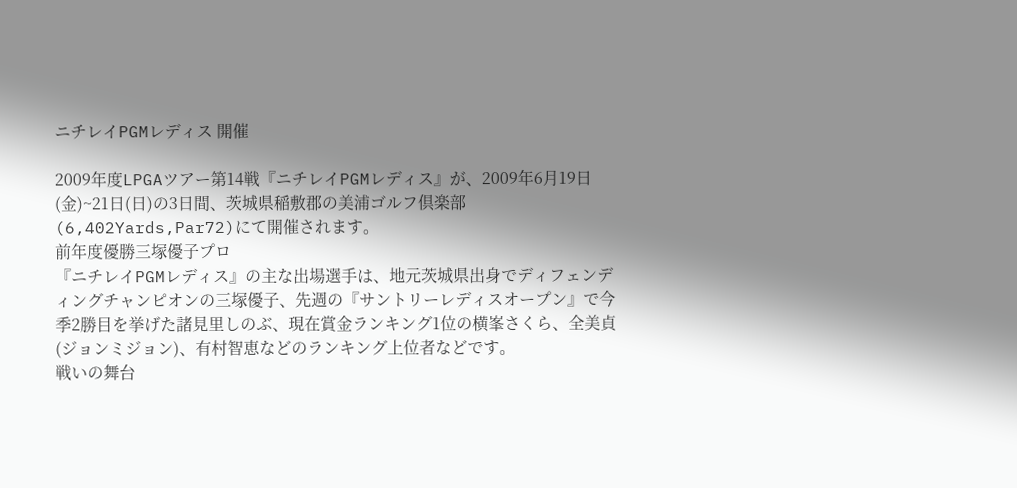ニチレイPGMレディス 開催

2009年度LPGAツアー第14戦『ニチレイPGMレディス』が、2009年6月19日(金)~21日(日)の3日間、茨城県稲敷郡の美浦ゴルフ倶楽部(6,402Yards,Par72)にて開催されます。
前年度優勝三塚優子プロ
『ニチレイPGMレディス』の主な出場選手は、地元茨城県出身でディフェンディングチャンピオンの三塚優子、先週の『サントリーレディスオープン』で今季2勝目を挙げた諸見里しのぶ、現在賞金ランキング1位の横峯さくら、全美貞(ジョンミジョン)、有村智恵などのランキング上位者などです。
戦いの舞台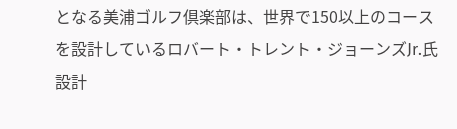となる美浦ゴルフ倶楽部は、世界で150以上のコースを設計しているロバート・トレント・ジョーンズJr.氏設計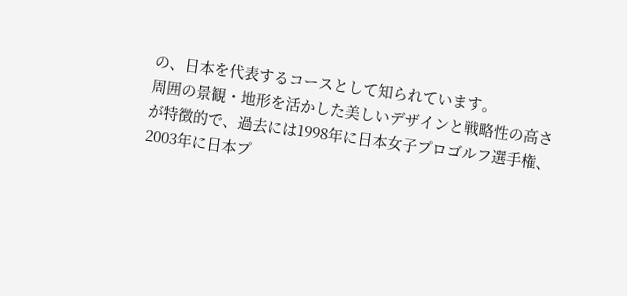の、日本を代表するコースとして知られています。
周囲の景観・地形を活かした美しいデザインと戦略性の高さが特徴的で、過去には1998年に日本女子プロゴルフ選手権、2003年に日本プ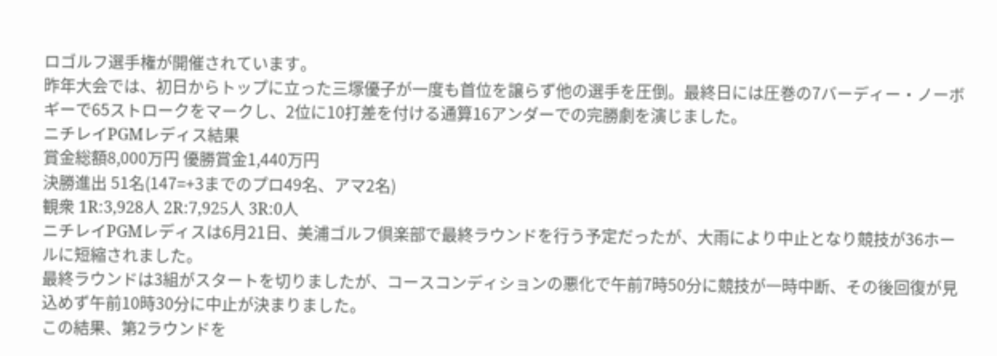ロゴルフ選手権が開催されています。
昨年大会では、初日からトップに立った三塚優子が一度も首位を譲らず他の選手を圧倒。最終日には圧巻の7バーディー・ノーボギーで65ストロークをマークし、2位に10打差を付ける通算16アンダーでの完勝劇を演じました。
ニチレイPGMレディス結果
賞金総額8,000万円 優勝賞金1,440万円
決勝進出 51名(147=+3までのプロ49名、アマ2名)
観衆 1R:3,928人 2R:7,925人 3R:0人
ニチレイPGMレディスは6月21日、美浦ゴルフ倶楽部で最終ラウンドを行う予定だったが、大雨により中止となり競技が36ホールに短縮されました。
最終ラウンドは3組がスタートを切りましたが、コースコンディションの悪化で午前7時50分に競技が一時中断、その後回復が見込めず午前10時30分に中止が決まりました。
この結果、第2ラウンドを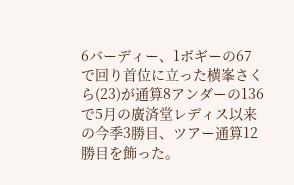6バーディー、1ボギーの67で回り首位に立った横峯さくら(23)が通算8アンダーの136で5月の廣済堂レディス以来の今季3勝目、ツアー通算12勝目を飾った。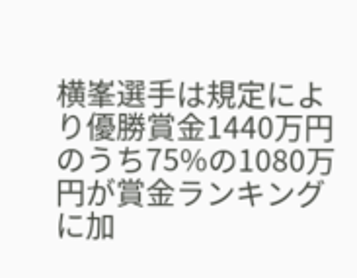横峯選手は規定により優勝賞金1440万円のうち75%の1080万円が賞金ランキングに加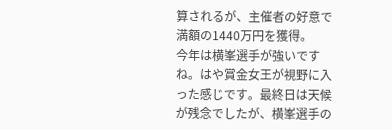算されるが、主催者の好意で満額の1440万円を獲得。
今年は横峯選手が強いですね。はや賞金女王が視野に入った感じです。最終日は天候が残念でしたが、横峯選手の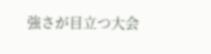強さが目立つ大会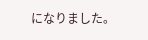になりました。